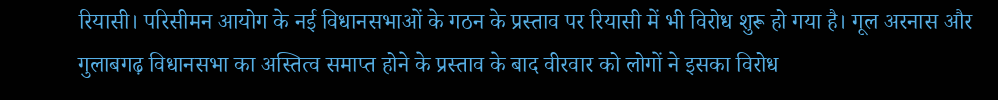रियासी। परिसीमन आयोग के नई विधानसभाओं के गठन के प्रस्ताव पर रियासी में भी विरोध शुरू हो गया है। गूल अरनास और गुलाबगढ़ विधानसभा का अस्तित्व समाप्त होने के प्रस्ताव के बाद वीरवार को लोगों ने इसका विरोध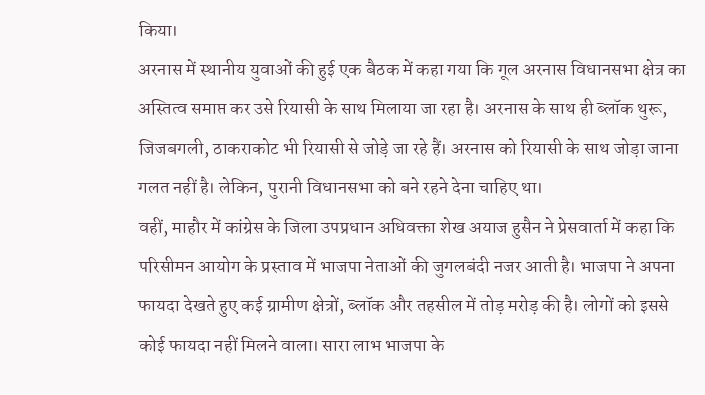किया।
अरनास में स्थानीय युवाओं की हुई एक बैठक में कहा गया कि गूल अरनास विधानसभा क्षेत्र का अस्तित्व समाप्त कर उसे रियासी के साथ मिलाया जा रहा है। अरनास के साथ ही ब्लॉक थुरू, जिजबगली, ठाकराकोट भी रियासी से जोड़े जा रहे हैं। अरनास को रियासी के साथ जोड़ा जाना गलत नहीं है। लेकिन, पुरानी विधानसभा को बने रहने देना चाहिए था।
वहीं, माहौर में कांग्रेस के जिला उपप्रधान अधिवक्ता शेख अयाज हुसैन ने प्रेसवार्ता में कहा कि परिसीमन आयोग के प्रस्ताव में भाजपा नेताओं की जुगलबंदी नजर आती है। भाजपा ने अपना फायदा देखते हुए कई ग्रामीण क्षेत्रों, ब्लॉक और तहसील में तोड़ मरोड़ की है। लोगों को इससे कोई फायदा नहीं मिलने वाला। सारा लाभ भाजपा के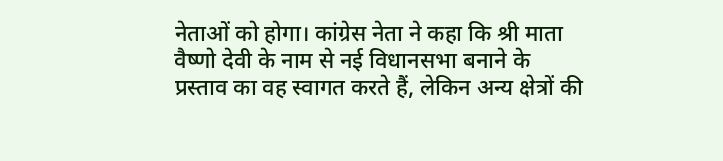नेताओं को होगा। कांग्रेस नेता ने कहा कि श्री माता वैष्णो देवी के नाम से नई विधानसभा बनाने के प्रस्ताव का वह स्वागत करते हैं, लेकिन अन्य क्षेत्रों की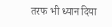तरफ भी ध्यान दिया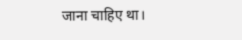जाना चाहिए था।